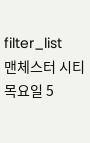filter_list
맨체스터 시티목요일 5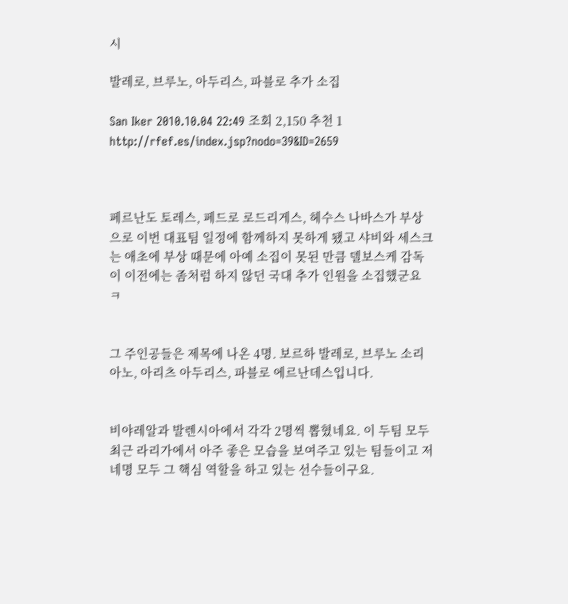시

발레로, 브루노, 아두리스, 파블로 추가 소집

San Iker 2010.10.04 22:49 조회 2,150 추천 1
http://rfef.es/index.jsp?nodo=39&ID=2659



페르난도 토레스, 페드로 로드리게스, 헤수스 나바스가 부상으로 이번 대표팀 일정에 함께하지 못하게 됐고 샤비와 세스크는 애초에 부상 때문에 아예 소집이 못된 만큼 델보스케 감독이 이전에는 좀처럼 하지 않던 국대 추가 인원을 소집했군요 ㅋ


그 주인공들은 제목에 나온 4명. 보르하 발레로, 브루노 소리아노, 아리츠 아두리스, 파블로 에르난데스입니다.


비야레알과 발렌시아에서 각각 2명씩 뽑혔네요. 이 두팀 모두 최근 라리가에서 아주 좋은 모습을 보여주고 있는 팀들이고 저 네명 모두 그 핵심 역할을 하고 있는 선수들이구요.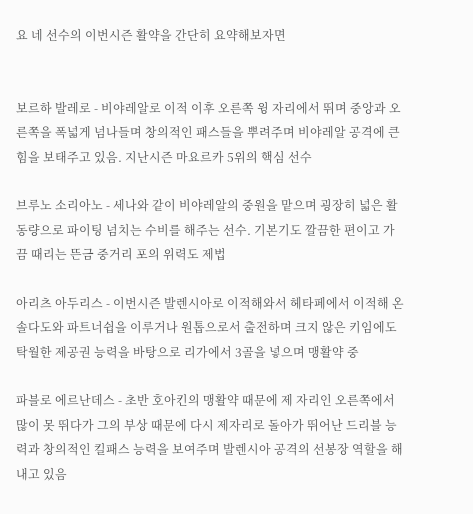요 네 선수의 이번시즌 활약을 간단히 요약해보자면


보르하 발레로 - 비야레알로 이적 이후 오른쪽 윙 자리에서 뛰며 중앙과 오른쪽을 폭넓게 넘나들며 창의적인 패스들을 뿌려주며 비야레알 공격에 큰 힘을 보태주고 있음. 지난시즌 마요르카 5위의 핵심 선수

브루노 소리아노 - 세나와 같이 비야레알의 중원을 맡으며 굉장히 넓은 활동량으로 파이팅 넘치는 수비를 해주는 선수. 기본기도 깔끔한 편이고 가끔 때리는 뜬금 중거리 포의 위력도 제법

아리츠 아두리스 - 이번시즌 발렌시아로 이적해와서 헤타페에서 이적해 온 솔다도와 파트너쉽을 이루거나 원톱으로서 출전하며 크지 않은 키임에도 탁월한 제공권 능력을 바탕으로 리가에서 3골을 넣으며 맹활약 중

파블로 에르난데스 - 초반 호아킨의 맹활약 때문에 제 자리인 오른쪽에서 많이 못 뛰다가 그의 부상 때문에 다시 제자리로 돌아가 뛰어난 드리블 능력과 창의적인 킬패스 능력을 보여주며 발렌시아 공격의 선봉장 역할을 해내고 있음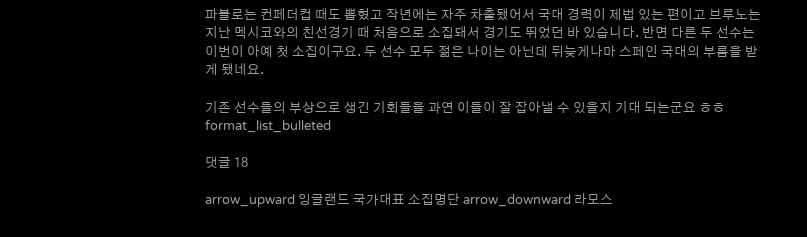파블로는 컨페더컵 때도 뽑혔고 작년에는 자주 차출됐어서 국대 경력이 제법 있는 편이고 브루노는 지난 멕시코와의 친선경기 때 처음으로 소집돼서 경기도 뛰었던 바 있습니다. 반면 다른 두 선수는 이번이 아예 첫 소집이구요. 두 선수 모두 젊은 나이는 아닌데 뒤늦게나마 스페인 국대의 부름을 받게 됐네요.

기존 선수들의 부상으로 생긴 기회들을 과연 이들이 잘 잡아낼 수 있을지 기대 되는군요 ㅎㅎ
format_list_bulleted

댓글 18

arrow_upward 잉글랜드 국가대표 소집명단 arrow_downward 라모스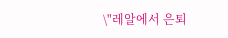\"레알에서 은퇴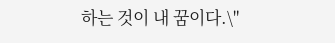하는 것이 내 꿈이다.\"